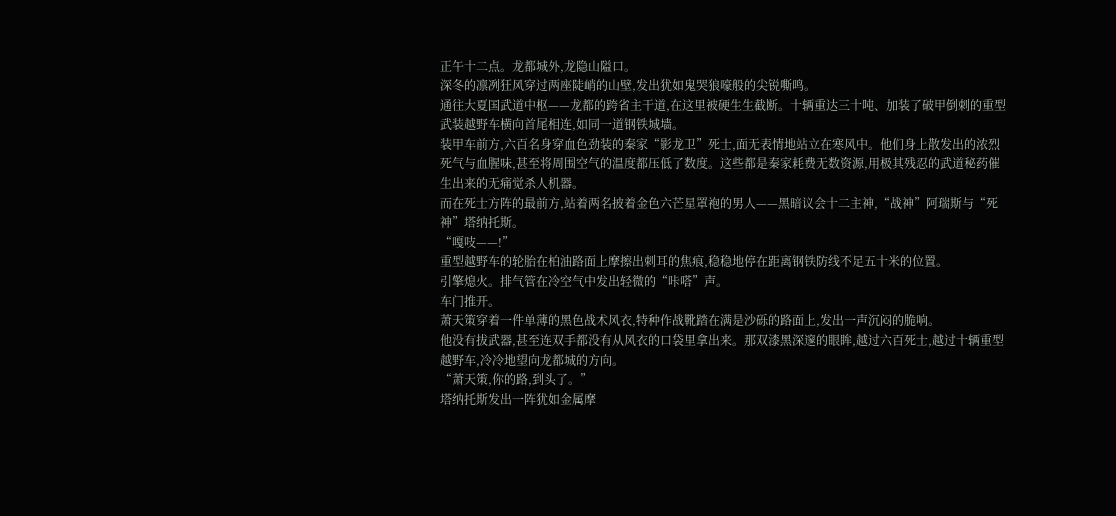正午十二点。龙都城外,龙隐山隘口。
深冬的凛冽狂风穿过两座陡峭的山壁,发出犹如鬼哭狼嚎般的尖锐嘶鸣。
通往大夏国武道中枢——龙都的跨省主干道,在这里被硬生生截断。十辆重达三十吨、加装了破甲倒刺的重型武装越野车横向首尾相连,如同一道钢铁城墙。
装甲车前方,六百名身穿血色劲装的秦家“影龙卫”死士,面无表情地站立在寒风中。他们身上散发出的浓烈死气与血腥味,甚至将周围空气的温度都压低了数度。这些都是秦家耗费无数资源,用极其残忍的武道秘药催生出来的无痛觉杀人机器。
而在死士方阵的最前方,站着两名披着金色六芒星罩袍的男人——黑暗议会十二主神,“战神”阿瑞斯与“死神”塔纳托斯。
“嘎吱——!”
重型越野车的轮胎在柏油路面上摩擦出刺耳的焦痕,稳稳地停在距离钢铁防线不足五十米的位置。
引擎熄火。排气管在冷空气中发出轻微的“咔嗒”声。
车门推开。
萧天策穿着一件单薄的黑色战术风衣,特种作战靴踏在满是沙砾的路面上,发出一声沉闷的脆响。
他没有拔武器,甚至连双手都没有从风衣的口袋里拿出来。那双漆黑深邃的眼眸,越过六百死士,越过十辆重型越野车,冷冷地望向龙都城的方向。
“萧天策,你的路,到头了。”
塔纳托斯发出一阵犹如金属摩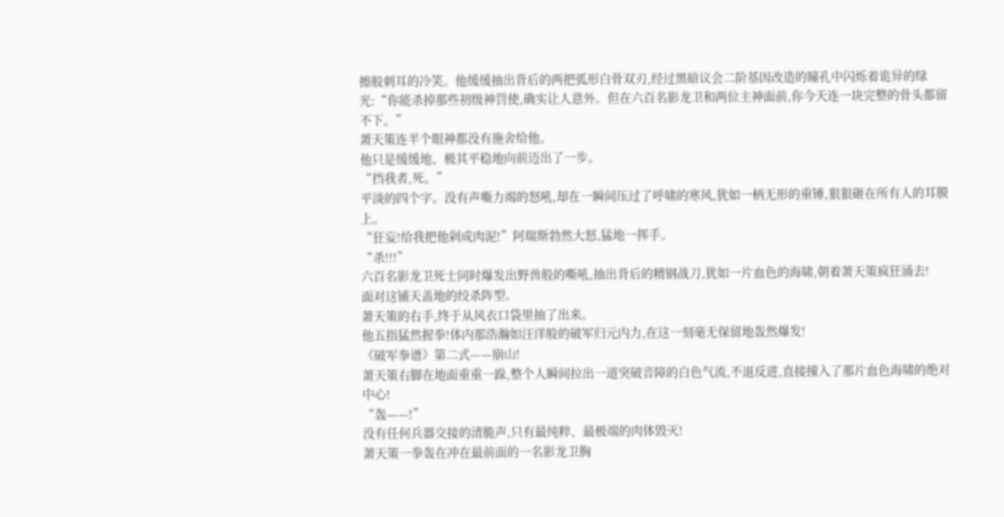擦般刺耳的冷笑。他缓缓抽出背后的两把弧形白骨双刃,经过黑暗议会二阶基因改造的瞳孔中闪烁着诡异的绿光:“你能杀掉那些初级神罚使,确实让人意外。但在六百名影龙卫和两位主神面前,你今天连一块完整的骨头都留不下。”
萧天策连半个眼神都没有施舍给他。
他只是缓缓地、极其平稳地向前迈出了一步。
“挡我者,死。”
平淡的四个字。没有声嘶力竭的怒吼,却在一瞬间压过了呼啸的寒风,犹如一柄无形的重锤,狠狠砸在所有人的耳膜上。
“狂妄!给我把他剁成肉泥!”阿瑞斯勃然大怒,猛地一挥手。
“杀!!!”
六百名影龙卫死士同时爆发出野兽般的嘶吼,抽出背后的精钢战刀,犹如一片血色的海啸,朝着萧天策疯狂涌去!
面对这铺天盖地的绞杀阵型。
萧天策的右手,终于从风衣口袋里抽了出来。
他五指猛然握拳!体内那浩瀚如汪洋般的破军归元内力,在这一刻毫无保留地轰然爆发!
《破军拳谱》第二式——崩山!
萧天策右脚在地面重重一跺,整个人瞬间拉出一道突破音障的白色气流,不退反进,直接撞入了那片血色海啸的绝对中心!
“轰——!”
没有任何兵器交接的清脆声,只有最纯粹、最极端的肉体毁灭!
萧天策一拳轰在冲在最前面的一名影龙卫胸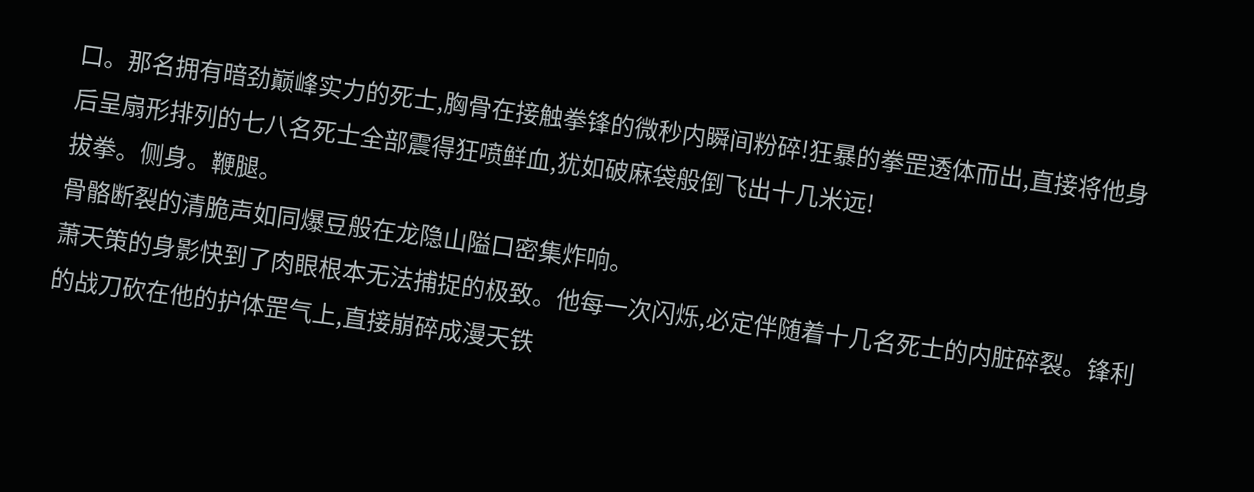口。那名拥有暗劲巅峰实力的死士,胸骨在接触拳锋的微秒内瞬间粉碎!狂暴的拳罡透体而出,直接将他身后呈扇形排列的七八名死士全部震得狂喷鲜血,犹如破麻袋般倒飞出十几米远!
拔拳。侧身。鞭腿。
骨骼断裂的清脆声如同爆豆般在龙隐山隘口密集炸响。
萧天策的身影快到了肉眼根本无法捕捉的极致。他每一次闪烁,必定伴随着十几名死士的内脏碎裂。锋利的战刀砍在他的护体罡气上,直接崩碎成漫天铁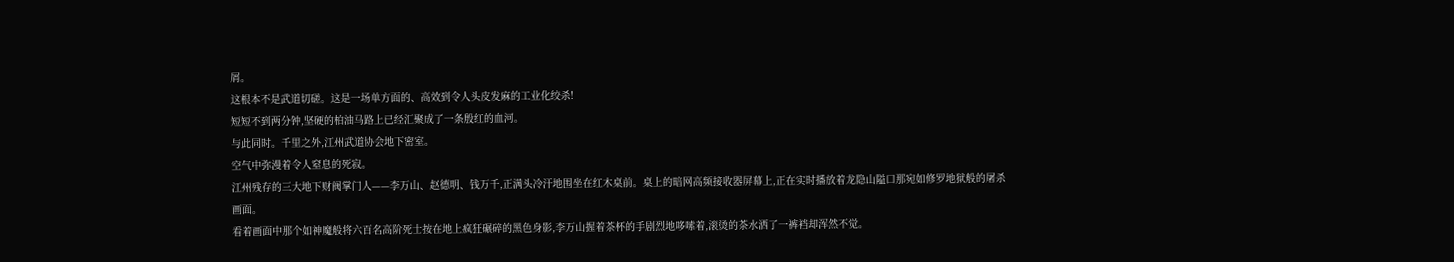屑。
这根本不是武道切磋。这是一场单方面的、高效到令人头皮发麻的工业化绞杀!
短短不到两分钟,坚硬的柏油马路上已经汇聚成了一条殷红的血河。
与此同时。千里之外,江州武道协会地下密室。
空气中弥漫着令人窒息的死寂。
江州残存的三大地下财阀掌门人——李万山、赵德明、钱万千,正满头冷汗地围坐在红木桌前。桌上的暗网高频接收器屏幕上,正在实时播放着龙隐山隘口那宛如修罗地狱般的屠杀画面。
看着画面中那个如神魔般将六百名高阶死士按在地上疯狂碾碎的黑色身影,李万山握着茶杯的手剧烈地哆嗦着,滚烫的茶水洒了一裤裆却浑然不觉。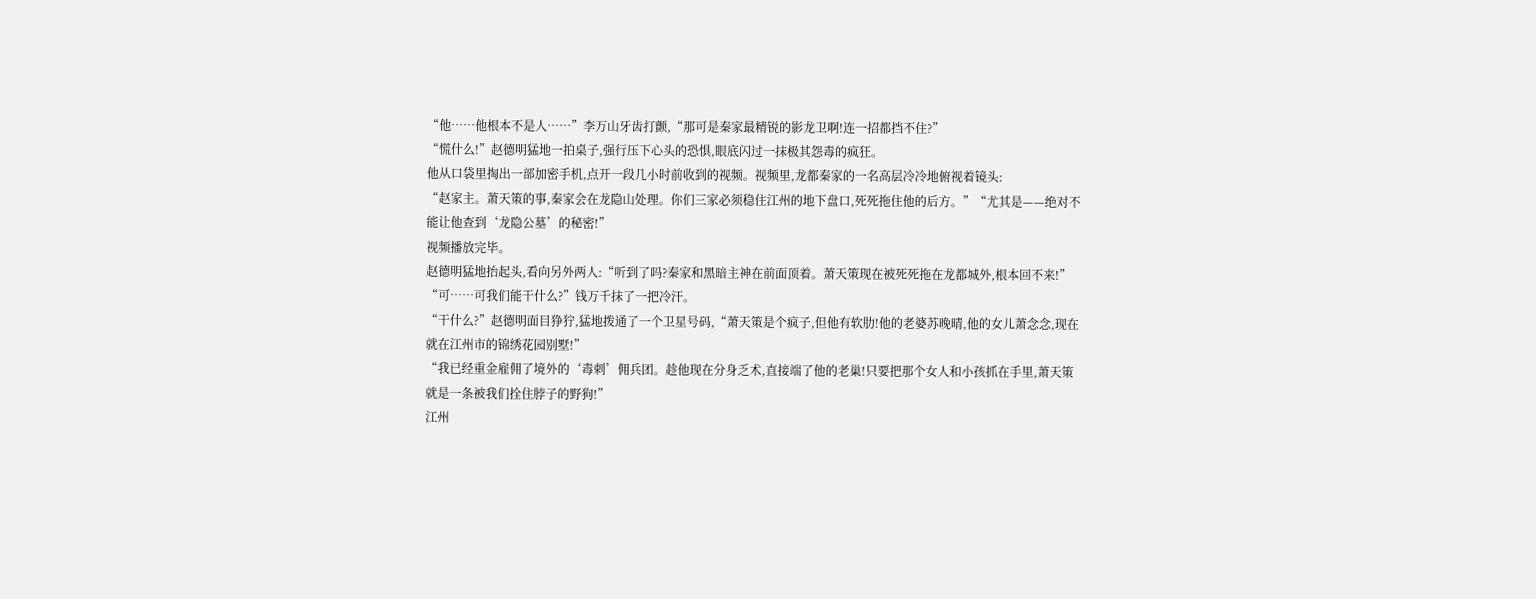“他……他根本不是人……”李万山牙齿打颤,“那可是秦家最精锐的影龙卫啊!连一招都挡不住?”
“慌什么!”赵德明猛地一拍桌子,强行压下心头的恐惧,眼底闪过一抹极其怨毒的疯狂。
他从口袋里掏出一部加密手机,点开一段几小时前收到的视频。视频里,龙都秦家的一名高层冷冷地俯视着镜头:
“赵家主。萧天策的事,秦家会在龙隐山处理。你们三家必须稳住江州的地下盘口,死死拖住他的后方。”“尤其是——绝对不能让他查到‘龙隐公墓’的秘密!”
视频播放完毕。
赵德明猛地抬起头,看向另外两人:“听到了吗?秦家和黑暗主神在前面顶着。萧天策现在被死死拖在龙都城外,根本回不来!”
“可……可我们能干什么?”钱万千抹了一把冷汗。
“干什么?”赵德明面目狰狞,猛地拨通了一个卫星号码,“萧天策是个疯子,但他有软肋!他的老婆苏晚晴,他的女儿萧念念,现在就在江州市的锦绣花园别墅!”
“我已经重金雇佣了境外的‘毒刺’佣兵团。趁他现在分身乏术,直接端了他的老巢!只要把那个女人和小孩抓在手里,萧天策就是一条被我们拴住脖子的野狗!”
江州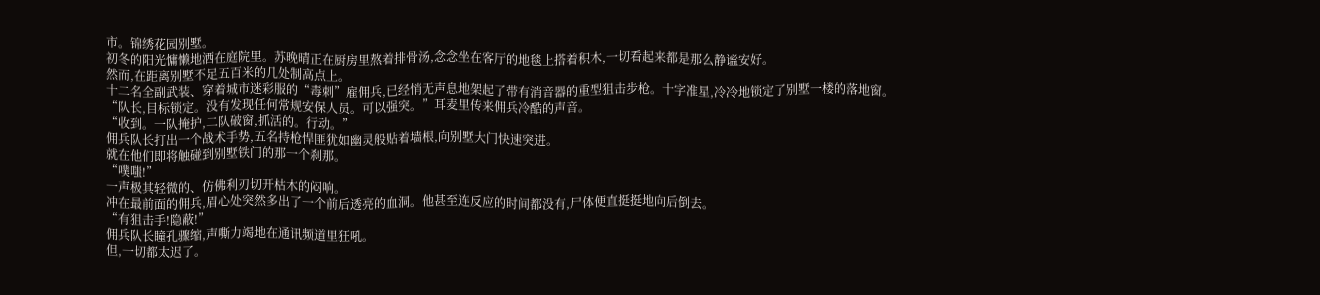市。锦绣花园别墅。
初冬的阳光慵懒地洒在庭院里。苏晚晴正在厨房里熬着排骨汤,念念坐在客厅的地毯上搭着积木,一切看起来都是那么静谧安好。
然而,在距离别墅不足五百米的几处制高点上。
十二名全副武装、穿着城市迷彩服的“毒刺”雇佣兵,已经悄无声息地架起了带有消音器的重型狙击步枪。十字准星,冷冷地锁定了别墅一楼的落地窗。
“队长,目标锁定。没有发现任何常规安保人员。可以强突。”耳麦里传来佣兵冷酷的声音。
“收到。一队掩护,二队破窗,抓活的。行动。”
佣兵队长打出一个战术手势,五名持枪悍匪犹如幽灵般贴着墙根,向别墅大门快速突进。
就在他们即将触碰到别墅铁门的那一个刹那。
“噗嗤!”
一声极其轻微的、仿佛利刃切开枯木的闷响。
冲在最前面的佣兵,眉心处突然多出了一个前后透亮的血洞。他甚至连反应的时间都没有,尸体便直挺挺地向后倒去。
“有狙击手!隐蔽!”
佣兵队长瞳孔骤缩,声嘶力竭地在通讯频道里狂吼。
但,一切都太迟了。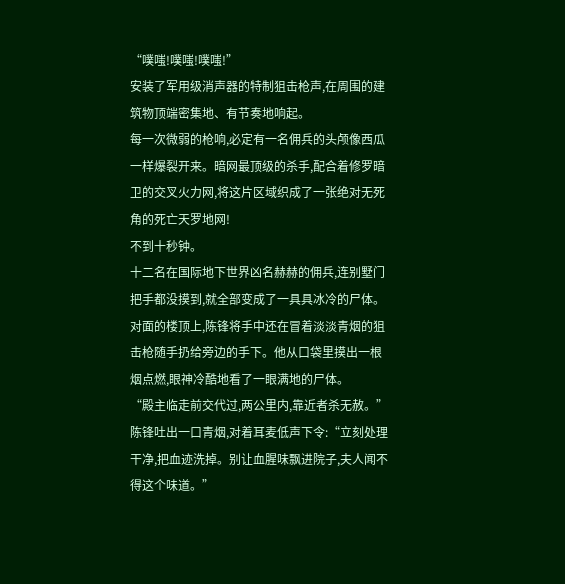“噗嗤!噗嗤!噗嗤!”
安装了军用级消声器的特制狙击枪声,在周围的建筑物顶端密集地、有节奏地响起。
每一次微弱的枪响,必定有一名佣兵的头颅像西瓜一样爆裂开来。暗网最顶级的杀手,配合着修罗暗卫的交叉火力网,将这片区域织成了一张绝对无死角的死亡天罗地网!
不到十秒钟。
十二名在国际地下世界凶名赫赫的佣兵,连别墅门把手都没摸到,就全部变成了一具具冰冷的尸体。
对面的楼顶上,陈锋将手中还在冒着淡淡青烟的狙击枪随手扔给旁边的手下。他从口袋里摸出一根烟点燃,眼神冷酷地看了一眼满地的尸体。
“殿主临走前交代过,两公里内,靠近者杀无赦。”
陈锋吐出一口青烟,对着耳麦低声下令:“立刻处理干净,把血迹洗掉。别让血腥味飘进院子,夫人闻不得这个味道。”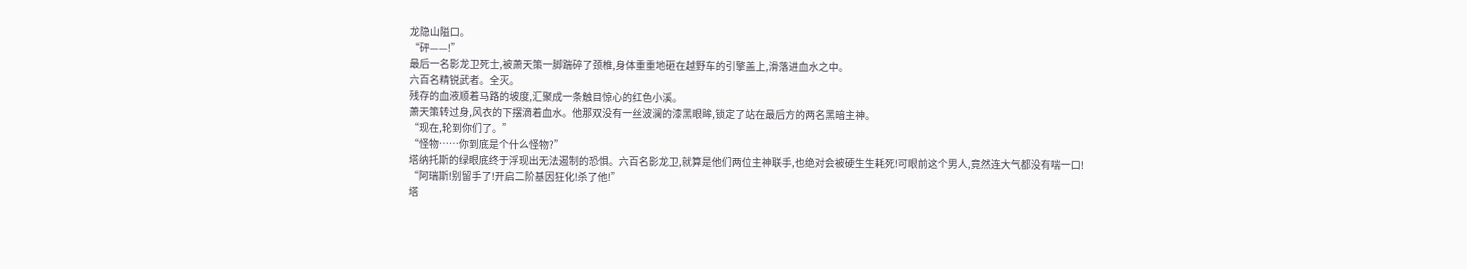龙隐山隘口。
“砰——!”
最后一名影龙卫死士,被萧天策一脚踹碎了颈椎,身体重重地砸在越野车的引擎盖上,滑落进血水之中。
六百名精锐武者。全灭。
残存的血液顺着马路的坡度,汇聚成一条触目惊心的红色小溪。
萧天策转过身,风衣的下摆滴着血水。他那双没有一丝波澜的漆黑眼眸,锁定了站在最后方的两名黑暗主神。
“现在,轮到你们了。”
“怪物……你到底是个什么怪物?”
塔纳托斯的绿眼底终于浮现出无法遏制的恐惧。六百名影龙卫,就算是他们两位主神联手,也绝对会被硬生生耗死!可眼前这个男人,竟然连大气都没有喘一口!
“阿瑞斯!别留手了!开启二阶基因狂化!杀了他!”
塔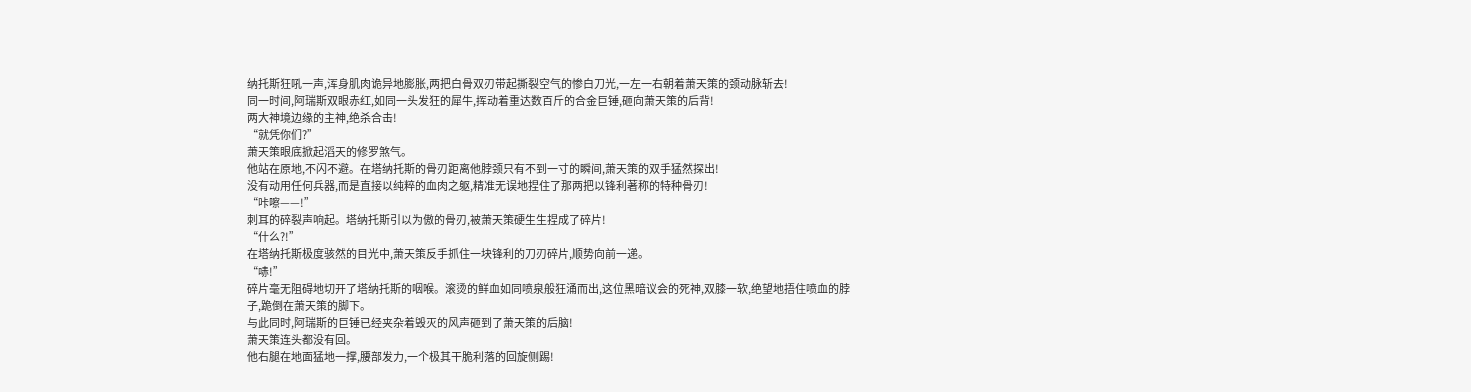纳托斯狂吼一声,浑身肌肉诡异地膨胀,两把白骨双刃带起撕裂空气的惨白刀光,一左一右朝着萧天策的颈动脉斩去!
同一时间,阿瑞斯双眼赤红,如同一头发狂的犀牛,挥动着重达数百斤的合金巨锤,砸向萧天策的后背!
两大神境边缘的主神,绝杀合击!
“就凭你们?”
萧天策眼底掀起滔天的修罗煞气。
他站在原地,不闪不避。在塔纳托斯的骨刃距离他脖颈只有不到一寸的瞬间,萧天策的双手猛然探出!
没有动用任何兵器,而是直接以纯粹的血肉之躯,精准无误地捏住了那两把以锋利著称的特种骨刃!
“咔嚓——!”
刺耳的碎裂声响起。塔纳托斯引以为傲的骨刃,被萧天策硬生生捏成了碎片!
“什么?!”
在塔纳托斯极度骇然的目光中,萧天策反手抓住一块锋利的刀刃碎片,顺势向前一递。
“哧!”
碎片毫无阻碍地切开了塔纳托斯的咽喉。滚烫的鲜血如同喷泉般狂涌而出,这位黑暗议会的死神,双膝一软,绝望地捂住喷血的脖子,跪倒在萧天策的脚下。
与此同时,阿瑞斯的巨锤已经夹杂着毁灭的风声砸到了萧天策的后脑!
萧天策连头都没有回。
他右腿在地面猛地一撑,腰部发力,一个极其干脆利落的回旋侧踢!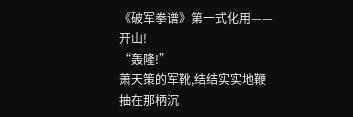《破军拳谱》第一式化用——开山!
“轰隆!”
萧天策的军靴,结结实实地鞭抽在那柄沉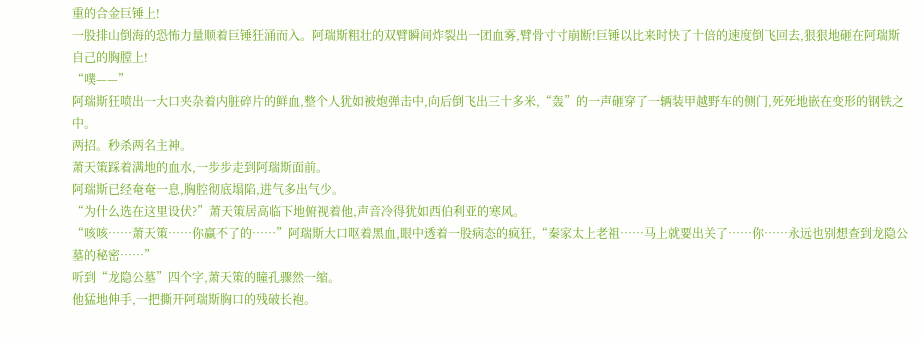重的合金巨锤上!
一股排山倒海的恐怖力量顺着巨锤狂涌而入。阿瑞斯粗壮的双臂瞬间炸裂出一团血雾,臂骨寸寸崩断!巨锤以比来时快了十倍的速度倒飞回去,狠狠地砸在阿瑞斯自己的胸膛上!
“噗——”
阿瑞斯狂喷出一大口夹杂着内脏碎片的鲜血,整个人犹如被炮弹击中,向后倒飞出三十多米,“轰”的一声砸穿了一辆装甲越野车的侧门,死死地嵌在变形的钢铁之中。
两招。秒杀两名主神。
萧天策踩着满地的血水,一步步走到阿瑞斯面前。
阿瑞斯已经奄奄一息,胸腔彻底塌陷,进气多出气少。
“为什么选在这里设伏?”萧天策居高临下地俯视着他,声音冷得犹如西伯利亚的寒风。
“咳咳……萧天策……你赢不了的……”阿瑞斯大口呕着黑血,眼中透着一股病态的疯狂,“秦家太上老祖……马上就要出关了……你……永远也别想查到龙隐公墓的秘密……”
听到“龙隐公墓”四个字,萧天策的瞳孔骤然一缩。
他猛地伸手,一把撕开阿瑞斯胸口的残破长袍。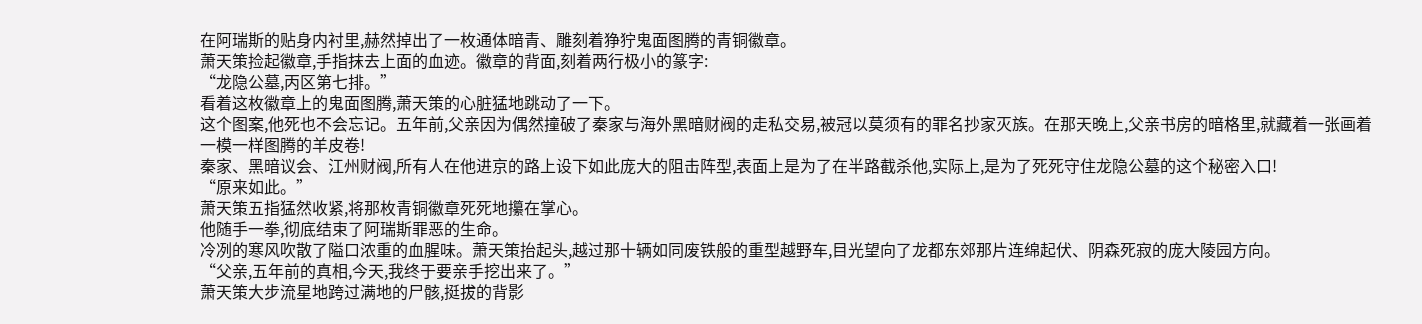在阿瑞斯的贴身内衬里,赫然掉出了一枚通体暗青、雕刻着狰狞鬼面图腾的青铜徽章。
萧天策捡起徽章,手指抹去上面的血迹。徽章的背面,刻着两行极小的篆字:
“龙隐公墓,丙区第七排。”
看着这枚徽章上的鬼面图腾,萧天策的心脏猛地跳动了一下。
这个图案,他死也不会忘记。五年前,父亲因为偶然撞破了秦家与海外黑暗财阀的走私交易,被冠以莫须有的罪名抄家灭族。在那天晚上,父亲书房的暗格里,就藏着一张画着一模一样图腾的羊皮卷!
秦家、黑暗议会、江州财阀,所有人在他进京的路上设下如此庞大的阻击阵型,表面上是为了在半路截杀他,实际上,是为了死死守住龙隐公墓的这个秘密入口!
“原来如此。”
萧天策五指猛然收紧,将那枚青铜徽章死死地攥在掌心。
他随手一拳,彻底结束了阿瑞斯罪恶的生命。
冷冽的寒风吹散了隘口浓重的血腥味。萧天策抬起头,越过那十辆如同废铁般的重型越野车,目光望向了龙都东郊那片连绵起伏、阴森死寂的庞大陵园方向。
“父亲,五年前的真相,今天,我终于要亲手挖出来了。”
萧天策大步流星地跨过满地的尸骸,挺拔的背影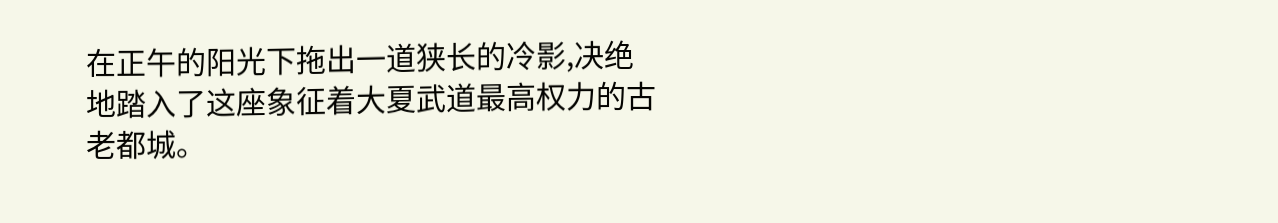在正午的阳光下拖出一道狭长的冷影,决绝地踏入了这座象征着大夏武道最高权力的古老都城。